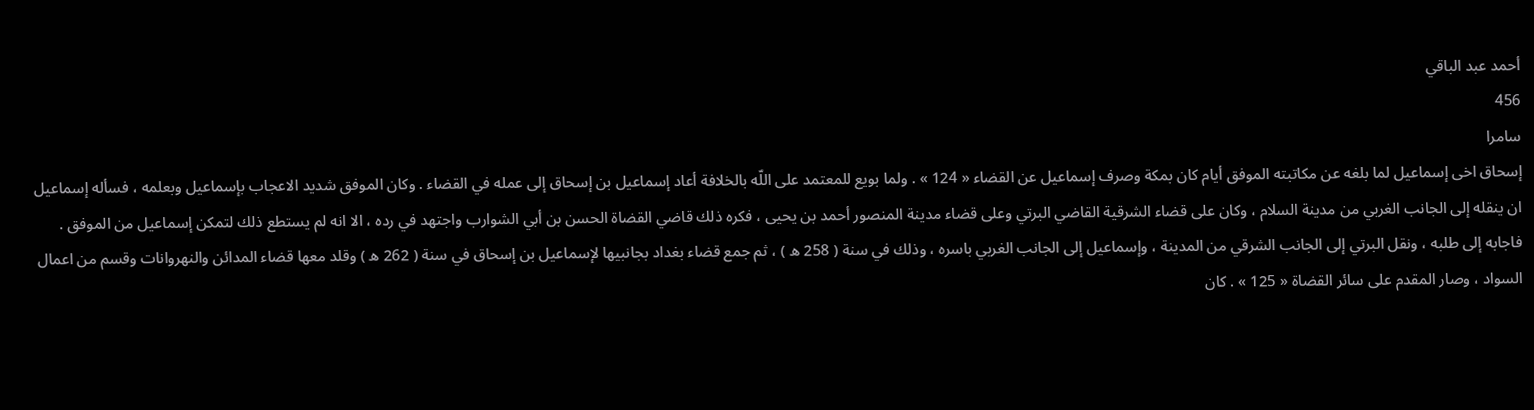أحمد عبد الباقي
456
سامرا
إسحاق اخى إسماعيل لما بلغه عن مكاتبته الموفق أيام كان بمكة وصرف إسماعيل عن القضاء « 124 » . ولما بويع للمعتمد على اللّه بالخلافة أعاد إسماعيل بن إسحاق إلى عمله في القضاء . وكان الموفق شديد الاعجاب بإسماعيل وبعلمه ، فسأله إسماعيل ان ينقله إلى الجانب الغربي من مدينة السلام ، وكان على قضاء الشرقية القاضي البرتي وعلى قضاء مدينة المنصور أحمد بن يحيى ، فكره ذلك قاضي القضاة الحسن بن أبي الشوارب واجتهد في رده ، الا انه لم يستطع ذلك لتمكن إسماعيل من الموفق . فاجابه إلى طلبه ، ونقل البرتي إلى الجانب الشرقي من المدينة ، وإسماعيل إلى الجانب الغربي باسره ، وذلك في سنة ( 258 ه ) ، ثم جمع قضاء بغداد بجانبيها لإسماعيل بن إسحاق في سنة ( 262 ه ) وقلد معها قضاء المدائن والنهروانات وقسم من اعمال السواد ، وصار المقدم على سائر القضاة « 125 » . كان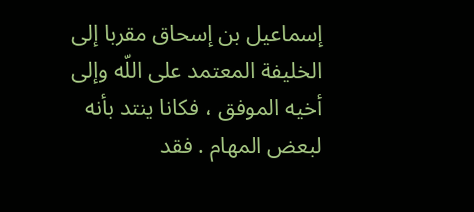إسماعيل بن إسحاق مقربا إلى الخليفة المعتمد على اللّه وإلى أخيه الموفق ، فكانا ينتد بأنه لبعض المهام . فقد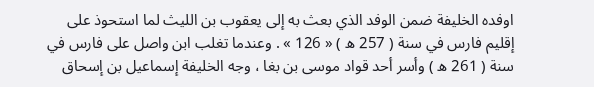اوفده الخليفة ضمن الوفد الذي بعث به إلى يعقوب بن الليث لما استحوذ على إقليم فارس في سنة ( 257 ه ) « 126 » . وعندما تغلب ابن واصل على فارس في سنة ( 261 ه ) وأسر أحد قواد موسى بن بغا ، وجه الخليفة إسماعيل بن إسحاق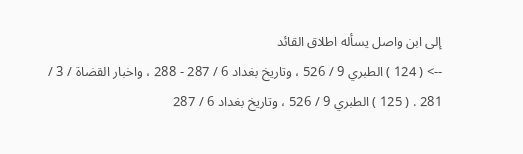إلى ابن واصل يسأله اطلاق القائد
--> ( 124 ) الطبري 9 / 526 ، وتاريخ بغداد 6 / 287 - 288 ، واخبار القضاة / 3 / 281 . ( 125 ) الطبري 9 / 526 ، وتاريخ بغداد 6 / 287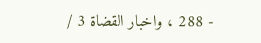- 288 ، واخبار القضاة 3 /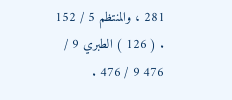281 ، والمنتظم 5 / 152 . ( 126 ) الطبري 9 / 476 9 / 476 .